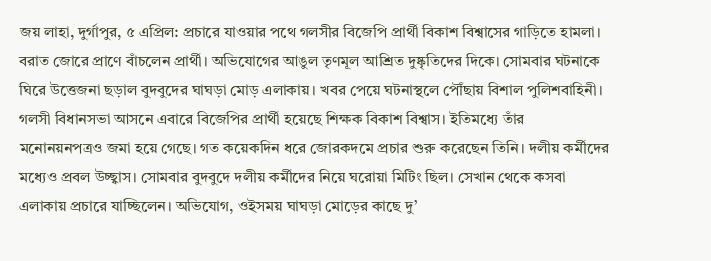জয় লাহা, দুর্গাপুর, ৫ এপ্রিল: প্রচারে যাওয়ার পথে গলসীর বিজেপি প্রার্থী বিকাশ বিশ্বাসের গাড়িতে হামলা। বরাত জোরে প্রাণে বাঁচলেন প্রার্থী। অভিযোগের আঙুল তৃণমূল আশ্রিত দুষ্কৃতিদের দিকে। সোমবার ঘটনাকে ঘিরে উত্তেজনা ছড়াল বুদবুদের ঘাঘড়া মোড় এলাকায়। খবর পেয়ে ঘটনাস্থলে পৌঁছায় বিশাল পুলিশবাহিনী।
গলসী বিধানসভা আসনে এবারে বিজেপির প্রার্থী হয়েছে শিক্ষক বিকাশ বিশ্বাস। ইতিমধ্যে তাঁর মনোনয়নপত্রও জমা হয়ে গেছে। গত কয়েকদিন ধরে জোরকদমে প্রচার শুরু করেছেন তিনি। দলীয় কর্মীদের মধ্যেও প্রবল উচ্ছ্বাস। সোমবার বুদবুদে দলীয় কর্মীদের নিয়ে ঘরোয়া মিটিং ছিল। সেখান থেকে কসবা এলাকায় প্রচারে যাচ্ছিলেন। অভিযোগ, ওইসময় ঘাঘড়া মোড়ের কাছে দু’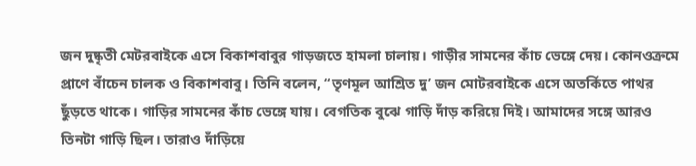জন দুষ্কৃতী মেটরবাইকে এসে বিকাশবাবুর গাড়জতে হামলা চালায়। গাড়ীর সামনের কাঁচ ভেঙ্গে দেয়। কোনওক্রমে প্রাণে বাঁচেন চালক ও বিকাশবাবু। তিনি বলেন, “তৃণমূল আশ্রিত দু’ জন মোটরবাইকে এসে অতর্কিতে পাথর ছুঁড়তে থাকে। গাড়ির সামনের কাঁচ ভেঙ্গে যায়। বেগতিক বুঝে গাড়ি দাঁড় করিয়ে দিই। আমাদের সঙ্গে আরও তিনটা গাড়ি ছিল। তারাও দাঁড়িয়ে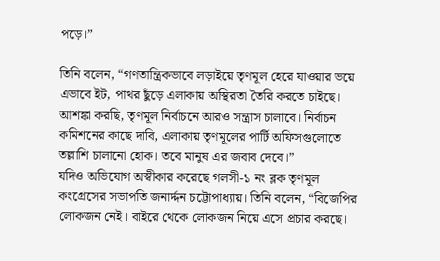পড়ে।”

তিনি বলেন, “গণতান্ত্রিকভাবে লড়াইয়ে তৃণমূল হেরে যাওয়ার ভয়ে এভাবে ইট, পাথর ছুঁড়ে এলাকায় অস্থিরতা তৈরি করতে চাইছে। আশঙ্কা করছি, তৃণমূল নির্বাচনে আরও সন্ত্রাস চালাবে। নির্বাচন কমিশনের কাছে দাবি, এলাকায় তৃণমূলের পার্টি অফিসগুলোতে তল্লাশি চালানো হোক। তবে মানুষ এর জবাব দেবে।”
যদিও অভিযোগ অস্বীকার করেছে গলসী-১ নং ব্লক তৃণমূল কংগ্রেসের সভাপতি জনার্দ্দন চট্টোপাধ্যায়। তিনি বলেন, “বিজেপির লোকজন নেই। বাইরে থেকে লোকজন নিয়ে এসে প্রচার করছে।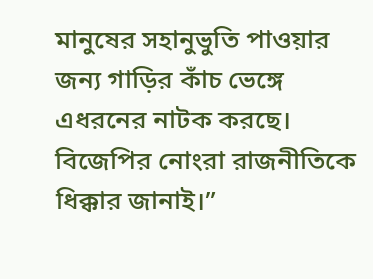মানুষের সহানুভুতি পাওয়ার জন্য গাড়ির কাঁচ ভেঙ্গে এধরনের নাটক করছে। বিজেপির নোংরা রাজনীতিকে ধিক্কার জানাই।”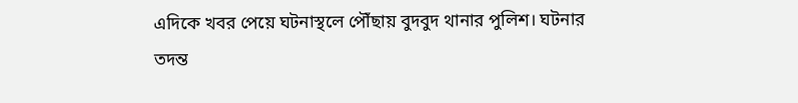এদিকে খবর পেয়ে ঘটনাস্থলে পৌঁছায় বুদবুদ থানার পুলিশ। ঘটনার তদন্ত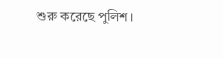শুরু করেছে পুলিশ।